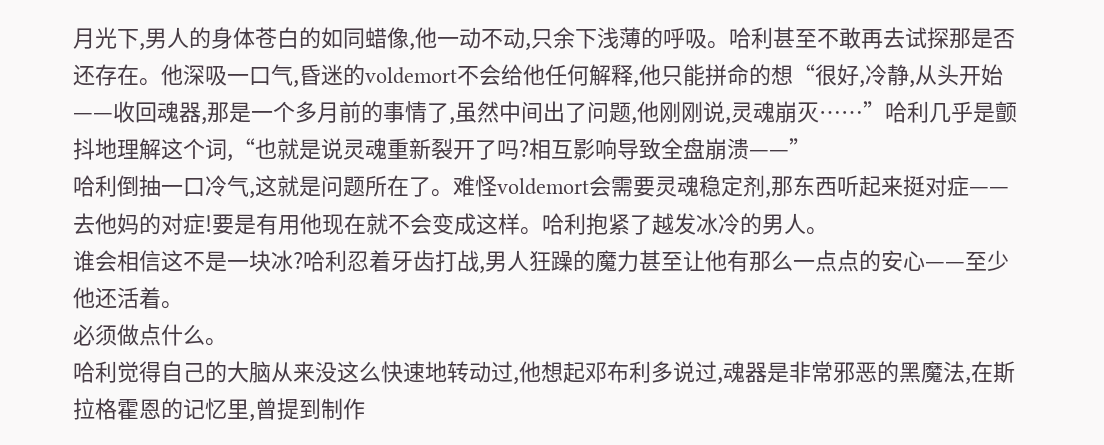月光下,男人的身体苍白的如同蜡像,他一动不动,只余下浅薄的呼吸。哈利甚至不敢再去试探那是否还存在。他深吸一口气,昏迷的voldemort不会给他任何解释,他只能拼命的想“很好,冷静,从头开始——收回魂器,那是一个多月前的事情了,虽然中间出了问题,他刚刚说,灵魂崩灭……”哈利几乎是颤抖地理解这个词,“也就是说灵魂重新裂开了吗?相互影响导致全盘崩溃——”
哈利倒抽一口冷气,这就是问题所在了。难怪voldemort会需要灵魂稳定剂,那东西听起来挺对症——去他妈的对症!要是有用他现在就不会变成这样。哈利抱紧了越发冰冷的男人。
谁会相信这不是一块冰?哈利忍着牙齿打战,男人狂躁的魔力甚至让他有那么一点点的安心——至少他还活着。
必须做点什么。
哈利觉得自己的大脑从来没这么快速地转动过,他想起邓布利多说过,魂器是非常邪恶的黑魔法,在斯拉格霍恩的记忆里,曾提到制作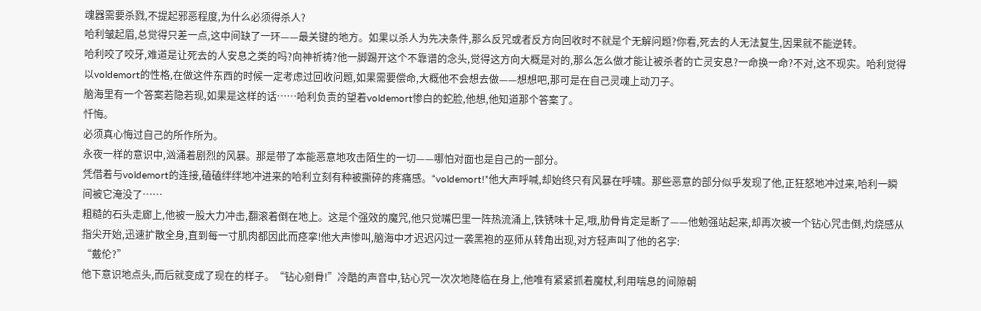魂器需要杀戮,不提起邪恶程度,为什么必须得杀人?
哈利皱起眉,总觉得只差一点,这中间缺了一环——最关键的地方。如果以杀人为先决条件,那么反咒或者反方向回收时不就是个无解问题?你看,死去的人无法复生,因果就不能逆转。
哈利咬了咬牙,难道是让死去的人安息之类的吗?向神祈祷?他一脚踢开这个不靠谱的念头,觉得这方向大概是对的,那么怎么做才能让被杀者的亡灵安息?一命换一命?不对,这不现实。哈利觉得以voldemort的性格,在做这件东西的时候一定考虑过回收问题,如果需要偿命,大概他不会想去做——想想吧,那可是在自己灵魂上动刀子。
脑海里有一个答案若隐若现,如果是这样的话……哈利负责的望着voldemort惨白的蛇脸,他想,他知道那个答案了。
忏悔。
必须真心悔过自己的所作所为。
永夜一样的意识中,汹涌着剧烈的风暴。那是带了本能恶意地攻击陌生的一切——哪怕对面也是自己的一部分。
凭借着与voldemort的连接,磕磕绊绊地冲进来的哈利立刻有种被撕碎的疼痛感。“voldemort!”他大声呼喊,却始终只有风暴在呼啸。那些恶意的部分似乎发现了他,正狂怒地冲过来,哈利一瞬间被它淹没了……
粗糙的石头走廊上,他被一股大力冲击,翻滚着倒在地上。这是个强效的魔咒,他只觉嘴巴里一阵热流涌上,铁锈味十足,哦,肋骨肯定是断了——他勉强站起来,却再次被一个钻心咒击倒,灼烧感从指尖开始,迅速扩散全身,直到每一寸肌肉都因此而痉挛!他大声惨叫,脑海中才迟迟闪过一袭黑袍的巫师从转角出现,对方轻声叫了他的名字:
“戴伦?”
他下意识地点头,而后就变成了现在的样子。“钻心剜骨!”冷酷的声音中,钻心咒一次次地降临在身上,他唯有紧紧抓着魔杖,利用喘息的间隙朝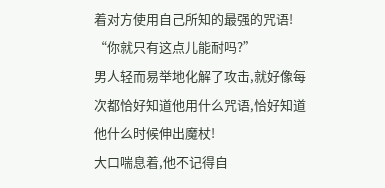着对方使用自己所知的最强的咒语!
“你就只有这点儿能耐吗?”
男人轻而易举地化解了攻击,就好像每次都恰好知道他用什么咒语,恰好知道他什么时候伸出魔杖!
大口喘息着,他不记得自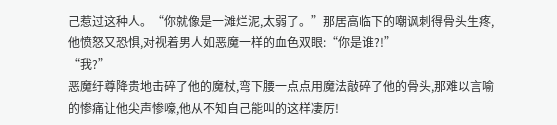己惹过这种人。“你就像是一滩烂泥,太弱了。”那居高临下的嘲讽刺得骨头生疼,他愤怒又恐惧,对视着男人如恶魔一样的血色双眼:“你是谁?!”
“我?”
恶魔纡尊降贵地击碎了他的魔杖,弯下腰一点点用魔法敲碎了他的骨头,那难以言喻的惨痛让他尖声惨嚎,他从不知自己能叫的这样凄厉!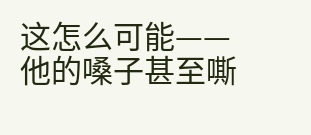这怎么可能——
他的嗓子甚至嘶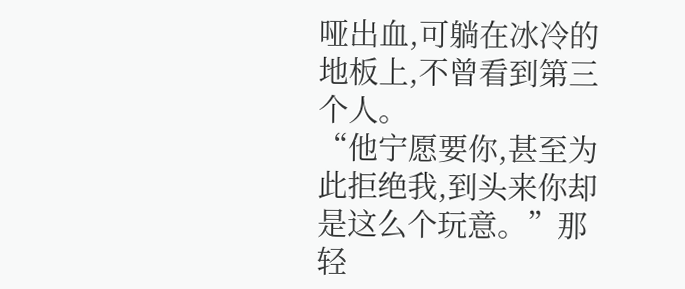哑出血,可躺在冰冷的地板上,不曾看到第三个人。
“他宁愿要你,甚至为此拒绝我,到头来你却是这么个玩意。”那轻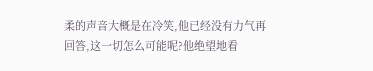柔的声音大概是在冷笑,他已经没有力气再回答,这一切怎么可能呢?他绝望地看